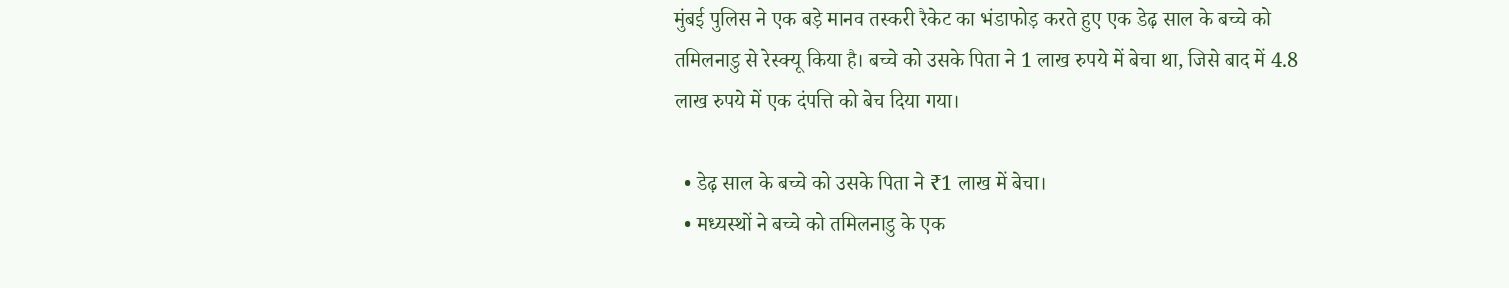मुंबई पुलिस ने एक बड़े मानव तस्करी रैकेट का भंडाफोड़ करते हुए एक डेढ़ साल के बच्चे को तमिलनाडु से रेस्क्यू किया है। बच्चे को उसके पिता ने 1 लाख रुपये में बेचा था, जिसे बाद में 4.8 लाख रुपये में एक दंपत्ति को बेच दिया गया।

  • डेढ़ साल के बच्चे को उसके पिता ने ₹1 लाख में बेचा।
  • मध्यस्थों ने बच्चे को तमिलनाडु के एक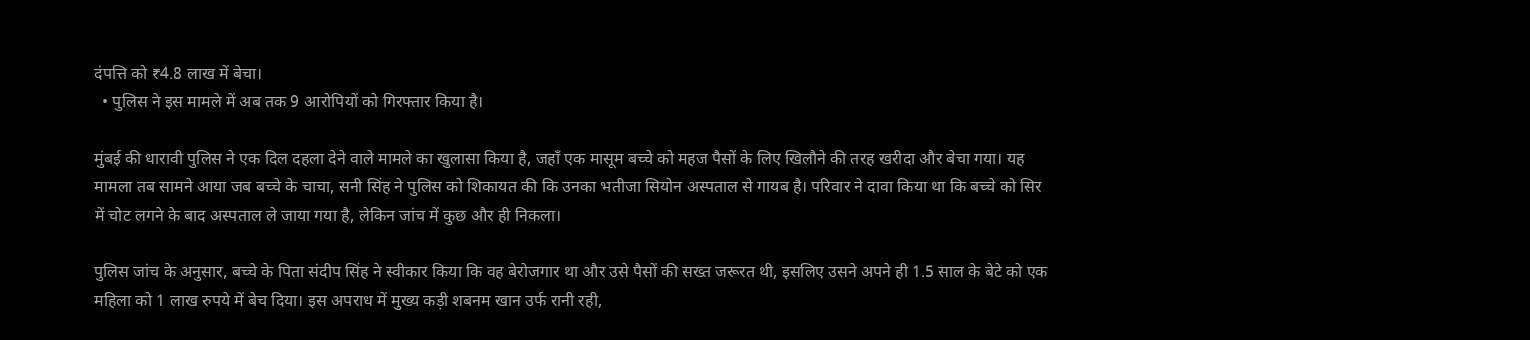दंपत्ति को ₹4.8 लाख में बेचा।
  • पुलिस ने इस मामले में अब तक 9 आरोपियों को गिरफ्तार किया है।

मुंबई की धारावी पुलिस ने एक दिल दहला देने वाले मामले का खुलासा किया है, जहाँ एक मासूम बच्चे को महज पैसों के लिए खिलौने की तरह खरीदा और बेचा गया। यह मामला तब सामने आया जब बच्चे के चाचा, सनी सिंह ने पुलिस को शिकायत की कि उनका भतीजा सियोन अस्पताल से गायब है। परिवार ने दावा किया था कि बच्चे को सिर में चोट लगने के बाद अस्पताल ले जाया गया है, लेकिन जांच में कुछ और ही निकला।

पुलिस जांच के अनुसार, बच्चे के पिता संदीप सिंह ने स्वीकार किया कि वह बेरोजगार था और उसे पैसों की सख्त जरूरत थी, इसलिए उसने अपने ही 1.5 साल के बेटे को एक महिला को 1 लाख रुपये में बेच दिया। इस अपराध में मुख्य कड़ी शबनम खान उर्फ रानी रही,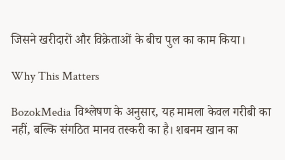जिसने खरीदारों और विक्रेताओं के बीच पुल का काम किया।

Why This Matters

BozokMedia विश्लेषण के अनुसार, यह मामला केवल गरीबी का नहीं, बल्कि संगठित मानव तस्करी का है। शबनम खान का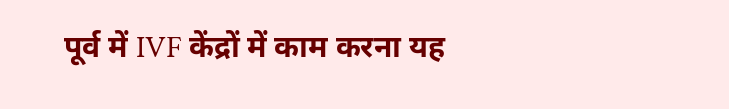पूर्व में IVF केंद्रों में काम करना यह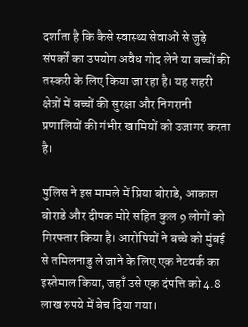दर्शाता है कि कैसे स्वास्थ्य सेवाओं से जुड़े संपर्कों का उपयोग अवैध गोद लेने या बच्चों की तस्करी के लिए किया जा रहा है। यह शहरी क्षेत्रों में बच्चों की सुरक्षा और निगरानी प्रणालियों की गंभीर खामियों को उजागर करता है।

पुलिस ने इस मामले में प्रिया बोराडे, आकाश बोराडे और दीपक मोरे सहित कुल 9 लोगों को गिरफ्तार किया है। आरोपियों ने बच्चे को मुंबई से तमिलनाडु ले जाने के लिए एक नेटवर्क का इस्तेमाल किया, जहाँ उसे एक दंपत्ति को 4.8 लाख रुपये में बेच दिया गया।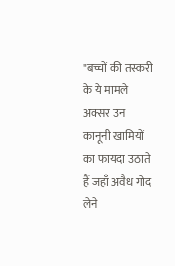"बच्चों की तस्करी के ये मामले अक्सर उन कानूनी खामियों का फायदा उठाते हैं जहाँ अवैध गोद लेने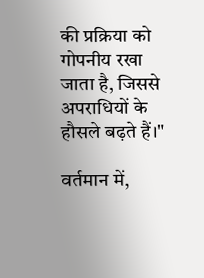की प्रक्रिया को गोपनीय रखा जाता है, जिससे अपराधियों के हौसले बढ़ते हैं।"

वर्तमान में,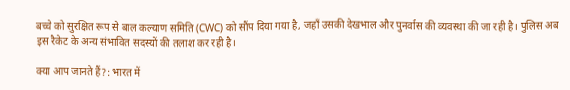बच्चे को सुरक्षित रूप से बाल कल्याण समिति (CWC) को सौंप दिया गया है, जहाँ उसकी देखभाल और पुनर्वास की व्यवस्था की जा रही है। पुलिस अब इस रैकेट के अन्य संभावित सदस्यों की तलाश कर रही है।

क्या आप जानते हैं?: भारत में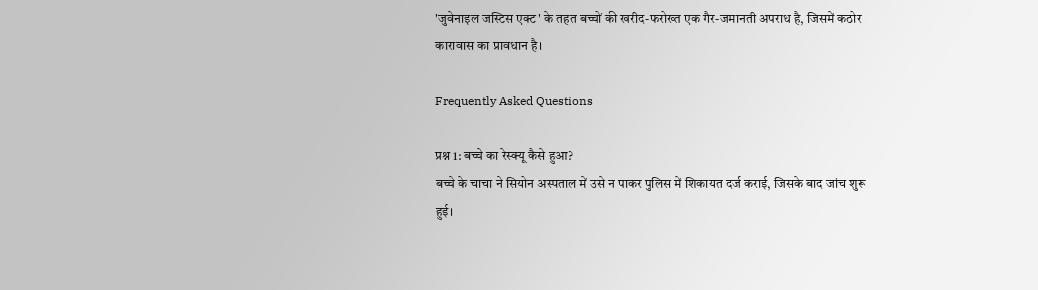'जुवेनाइल जस्टिस एक्ट' के तहत बच्चों की खरीद-फरोख्त एक गैर-जमानती अपराध है, जिसमें कठोर कारावास का प्रावधान है।

Frequently Asked Questions

प्रश्न 1: बच्चे का रेस्क्यू कैसे हुआ?
बच्चे के चाचा ने सियोन अस्पताल में उसे न पाकर पुलिस में शिकायत दर्ज कराई, जिसके बाद जांच शुरू हुई।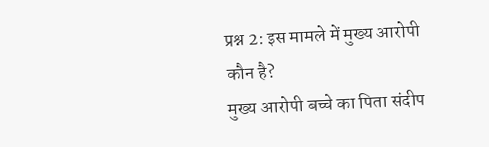प्रश्न 2: इस मामले में मुख्य आरोपी कौन है?
मुख्य आरोपी बच्चे का पिता संदीप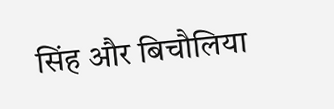सिंह और बिचौलिया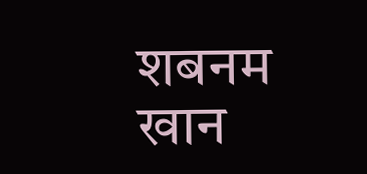शबनम खान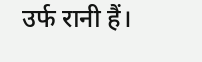उर्फ रानी हैं।